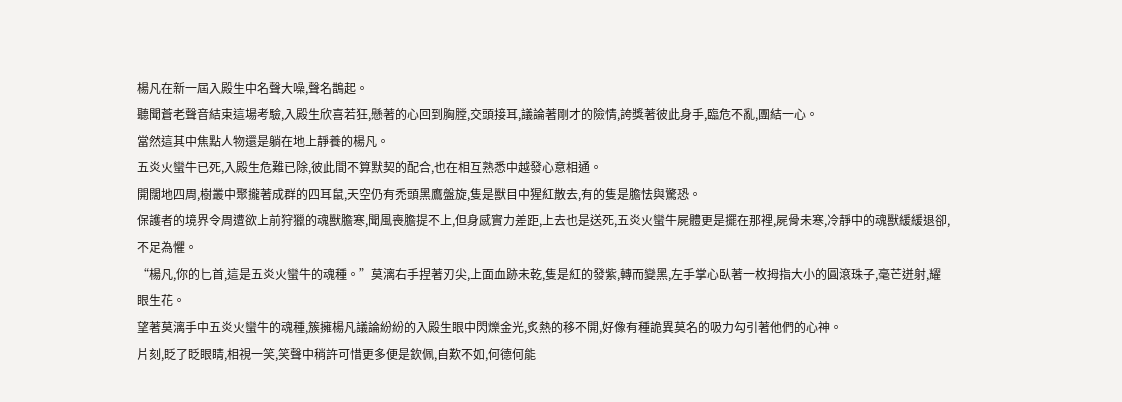楊凡在新一屆入殿生中名聲大噪,聲名鵲起。
聽聞蒼老聲音結束這場考驗,入殿生欣喜若狂,懸著的心回到胸膛,交頭接耳,議論著剛才的險情,誇獎著彼此身手,臨危不亂,團結一心。
當然這其中焦點人物還是躺在地上靜養的楊凡。
五炎火蠻牛已死,入殿生危難已除,彼此間不算默契的配合,也在相互熟悉中越發心意相通。
開闊地四周,樹叢中聚攏著成群的四耳鼠,天空仍有禿頭黑鷹盤旋,隻是獸目中猩紅散去,有的隻是膽怯與驚恐。
保護者的境界令周遭欲上前狩獵的魂獸膽寒,聞風喪膽提不上,但身感實力差距,上去也是送死,五炎火蠻牛屍體更是擺在那裡,屍骨未寒,冷靜中的魂獸緩緩退卻,不足為懼。
“楊凡,你的匕首,這是五炎火蠻牛的魂種。”莫漓右手捏著刃尖,上面血跡未乾,隻是紅的發紫,轉而變黑,左手掌心臥著一枚拇指大小的圓滾珠子,毫芒迸射,耀眼生花。
望著莫漓手中五炎火蠻牛的魂種,簇擁楊凡議論紛紛的入殿生眼中閃爍金光,炙熱的移不開,好像有種詭異莫名的吸力勾引著他們的心神。
片刻,眨了眨眼睛,相視一笑,笑聲中稍許可惜更多便是欽佩,自歎不如,何德何能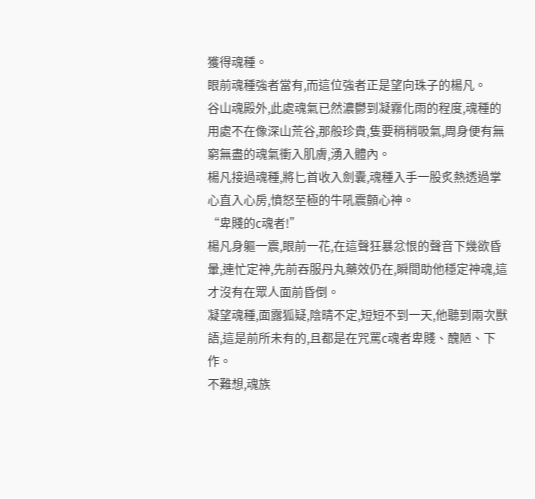獲得魂種。
眼前魂種強者當有,而這位強者正是望向珠子的楊凡。
谷山魂殿外,此處魂氣已然濃鬱到凝霧化雨的程度,魂種的用處不在像深山荒谷,那般珍貴,隻要稍稍吸氣,周身便有無窮無盡的魂氣衝入肌膚,湧入體內。
楊凡接過魂種,將匕首收入劍囊,魂種入手一股炙熱透過掌心直入心房,憤怒至極的牛吼震顫心神。
“卑賤的c魂者!”
楊凡身軀一震,眼前一花,在這聲狂暴忿恨的聲音下幾欲昏暈,連忙定神,先前吞服丹丸藥效仍在,瞬間助他穩定神魂,這才沒有在眾人面前昏倒。
凝望魂種,面露狐疑,陰晴不定,短短不到一天,他聽到兩次獸語,這是前所未有的,且都是在咒罵c魂者卑賤、醜陋、下作。
不難想,魂族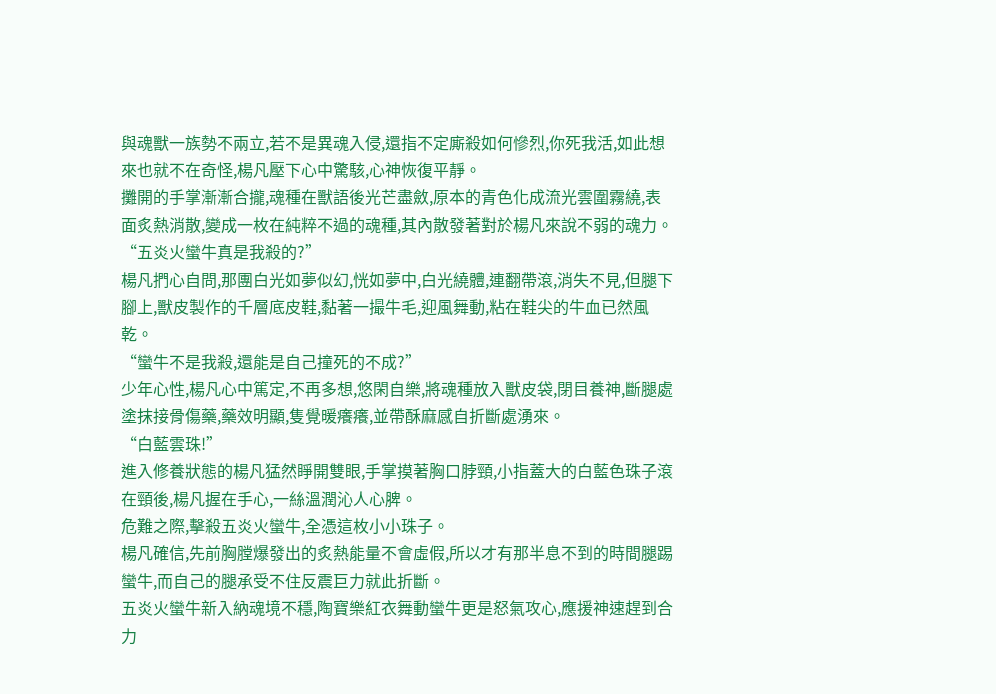與魂獸一族勢不兩立,若不是異魂入侵,還指不定廝殺如何慘烈,你死我活,如此想來也就不在奇怪,楊凡壓下心中驚駭,心神恢復平靜。
攤開的手掌漸漸合攏,魂種在獸語後光芒盡斂,原本的青色化成流光雲圍霧繞,表面炙熱消散,變成一枚在純粹不過的魂種,其內散發著對於楊凡來說不弱的魂力。
“五炎火蠻牛真是我殺的?”
楊凡捫心自問,那團白光如夢似幻,恍如夢中,白光繞體,連翻帶滾,消失不見,但腿下腳上,獸皮製作的千層底皮鞋,黏著一撮牛毛,迎風舞動,粘在鞋尖的牛血已然風乾。
“蠻牛不是我殺,還能是自己撞死的不成?”
少年心性,楊凡心中篤定,不再多想,悠閑自樂,將魂種放入獸皮袋,閉目養神,斷腿處塗抹接骨傷藥,藥效明顯,隻覺暖癢癢,並帶酥麻感自折斷處湧來。
“白藍雲珠!”
進入修養狀態的楊凡猛然睜開雙眼,手掌摸著胸口脖頸,小指蓋大的白藍色珠子滾在頸後,楊凡握在手心,一絲溫潤沁人心脾。
危難之際,擊殺五炎火蠻牛,全憑這枚小小珠子。
楊凡確信,先前胸膛爆發出的炙熱能量不會虛假,所以才有那半息不到的時間腿踢蠻牛,而自己的腿承受不住反震巨力就此折斷。
五炎火蠻牛新入納魂境不穩,陶寶樂紅衣舞動蠻牛更是怒氣攻心,應援神速趕到合力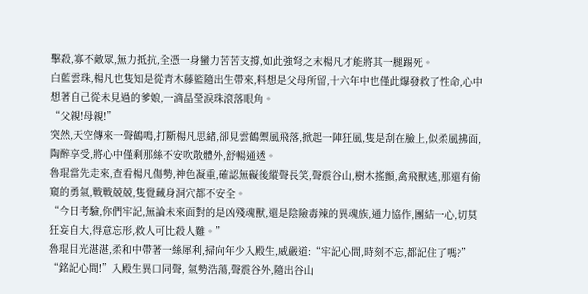擊殺,寡不敵眾,無力抵抗,全憑一身蠻力苦苦支撐,如此強弩之末楊凡才能將其一腿踢死。
白藍雲珠,楊凡也隻知是從青木藤籃隨出生帶來,料想是父母所留,十六年中也僅此爆發救了性命,心中想著自己從未見過的爹娘,一滴晶瑩淚珠滾落眼角。
“父親!母親!”
突然,天空傳來一聲鶴鳴,打斷楊凡思緒,卻見雲鶴禦風飛落,掀起一陣狂風,隻是刮在臉上,似柔風拂面,陶醉享受,將心中僅剩那絲不安吹散體外,舒暢通透。
魯琨當先走來,查看楊凡傷勢,神色凝重,確認無礙後縱聲長笑,聲震谷山,樹木搖顫,禽飛獸逃,那還有偷窺的勇氣,戰戰兢兢,隻覺藏身洞穴都不安全。
“今日考驗,你們牢記,無論未來面對的是凶殘魂獸,還是陰險毒辣的異魂族,通力協作,團結一心,切莫狂妄自大,得意忘形,救人可比殺人難。”
魯琨目光湛湛,柔和中帶著一絲犀利,掃向年少入殿生,威嚴道:“牢記心間,時刻不忘,都記住了嗎?”
“銘記心間!”入殿生異口同聲, 氣勢浩蕩,聲震谷外,隨出谷山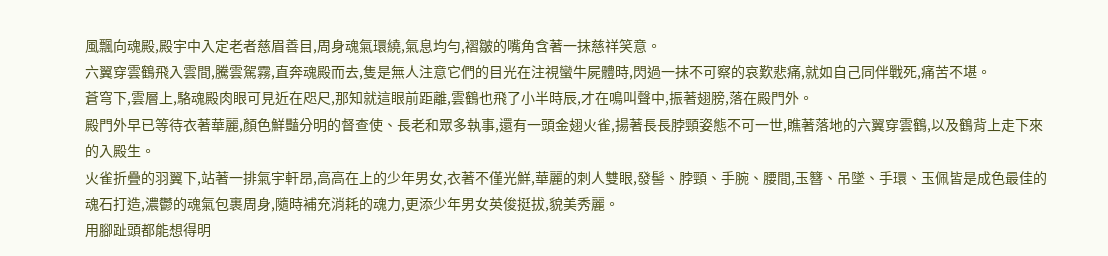風飄向魂殿,殿宇中入定老者慈眉善目,周身魂氣環繞,氣息均勻,褶皺的嘴角含著一抹慈祥笑意。
六翼穿雲鶴飛入雲間,騰雲駕霧,直奔魂殿而去,隻是無人注意它們的目光在注視蠻牛屍體時,閃過一抹不可察的哀歎悲痛,就如自己同伴戰死,痛苦不堪。
蒼穹下,雲層上,駱魂殿肉眼可見近在咫尺,那知就這眼前距離,雲鶴也飛了小半時辰,才在鳴叫聲中,振著翅膀,落在殿門外。
殿門外早已等待衣著華麗,顏色鮮豔分明的督查使、長老和眾多執事,還有一頭金翅火雀,揚著長長脖頸姿態不可一世,瞧著落地的六翼穿雲鶴,以及鶴背上走下來的入殿生。
火雀折疊的羽翼下,站著一排氣宇軒昂,高高在上的少年男女,衣著不僅光鮮,華麗的刺人雙眼,發髻、脖頸、手腕、腰間,玉簪、吊墜、手環、玉佩皆是成色最佳的魂石打造,濃鬱的魂氣包裹周身,隨時補充消耗的魂力,更添少年男女英俊挺拔,貌美秀麗。
用腳趾頭都能想得明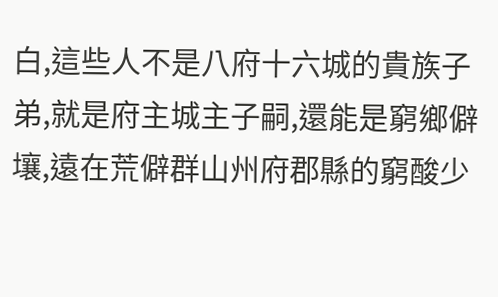白,這些人不是八府十六城的貴族子弟,就是府主城主子嗣,還能是窮鄉僻壤,遠在荒僻群山州府郡縣的窮酸少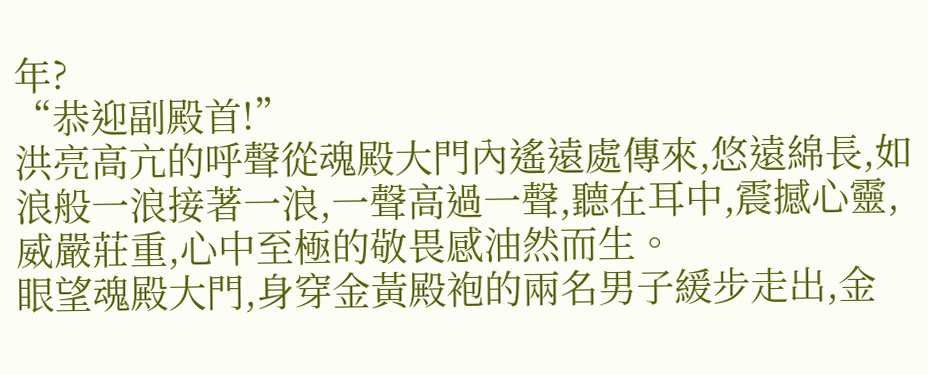年?
“恭迎副殿首!”
洪亮高亢的呼聲從魂殿大門內遙遠處傳來,悠遠綿長,如浪般一浪接著一浪,一聲高過一聲,聽在耳中,震撼心靈,威嚴莊重,心中至極的敬畏感油然而生。
眼望魂殿大門,身穿金黃殿袍的兩名男子緩步走出,金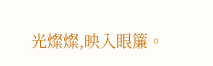光燦燦,映入眼簾。